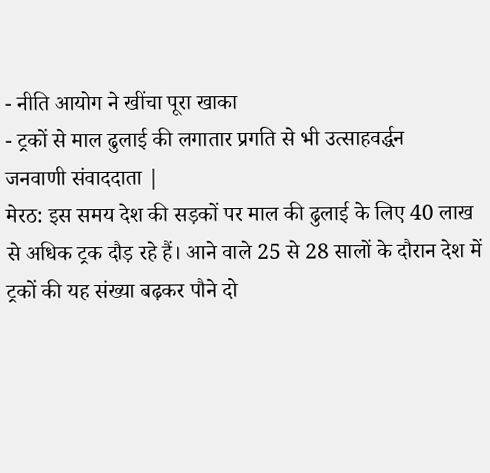- नीति आयोग ने खींचा पूरा खाका
- ट्रकों से माल ढुलाई की लगातार प्रगति से भी उत्साहवर्द्धन
जनवाणी संवाददाता |
मेरठ: इस समय देश की सड़कों पर माल की ढुलाई के लिए 40 लाख से अधिक ट्रक दौड़ रहे हैं। आने वाले 25 से 28 सालों के दौरान देश में ट्रकों की यह संख्या बढ़कर पौने दो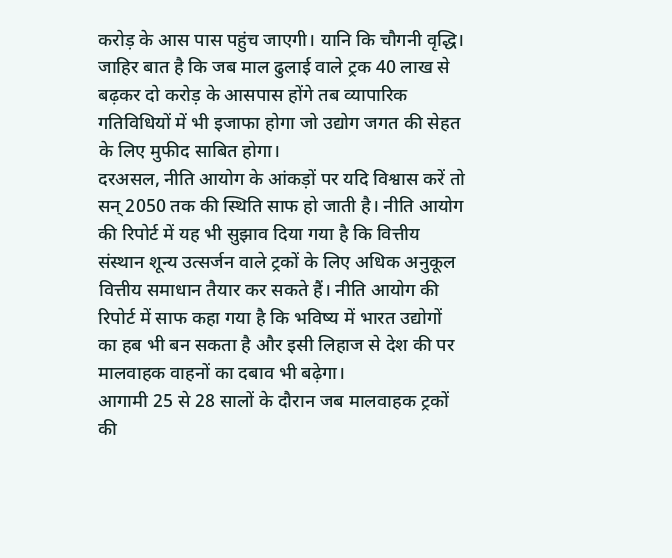करोड़ के आस पास पहुंच जाएगी। यानि कि चौगनी वृद्धि। जाहिर बात है कि जब माल ढुलाई वाले ट्रक 40 लाख से बढ़कर दो करोड़ के आसपास होंगे तब व्यापारिक गतिविधियों में भी इजाफा होगा जो उद्योग जगत की सेहत के लिए मुफीद साबित होगा।
दरअसल, नीति आयोग के आंकड़ों पर यदि विश्वास करें तो सन् 2050 तक की स्थिति साफ हो जाती है। नीति आयोग की रिपोर्ट में यह भी सुझाव दिया गया है कि वित्तीय संस्थान शून्य उत्सर्जन वाले ट्रकों के लिए अधिक अनुकूल वित्तीय समाधान तैयार कर सकते हैं। नीति आयोग की रिपोर्ट में साफ कहा गया है कि भविष्य में भारत उद्योगों का हब भी बन सकता है और इसी लिहाज से देश की पर मालवाहक वाहनों का दबाव भी बढ़ेगा।
आगामी 25 से 28 सालों के दौरान जब मालवाहक ट्रकों की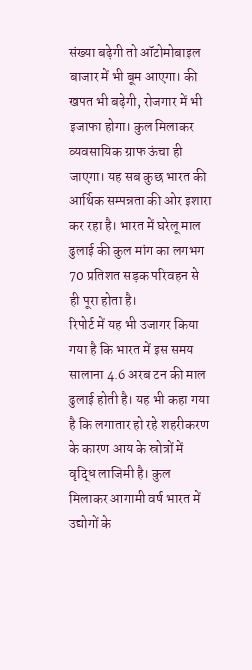संख्या बढ़ेगी तो ऑटोमोबाइल बाजार में भी बूम आएगा। की खपत भी बढ़ेगी, रोजगार में भी इजाफा होगा। कुल मिलाकर व्यवसायिक ग्राफ ऊंचा ही जाएगा। यह सब कुछ भारत की आर्थिक सम्पन्नता की ओर इशारा कर रहा है। भारत में घरेलू माल ढुलाई की कुल मांग का लगभग 70 प्रतिशत सड़क परिवहन से ही पूरा होता है।
रिपोर्ट में यह भी उजागर किया गया है कि भारत में इस समय सालाना 4.6 अरब टन की माल ढुलाई होती है। यह भी कहा गया है कि लगातार हो रहे शहरीकरण के कारण आय के स्रोत्रों में वृद्धि लाजिमी है। कुल मिलाकर आगामी वर्ष भारत में उद्योगों के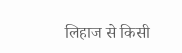लिहाज से किसी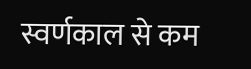स्वर्णकाल से कम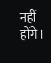नहीं होंगे।